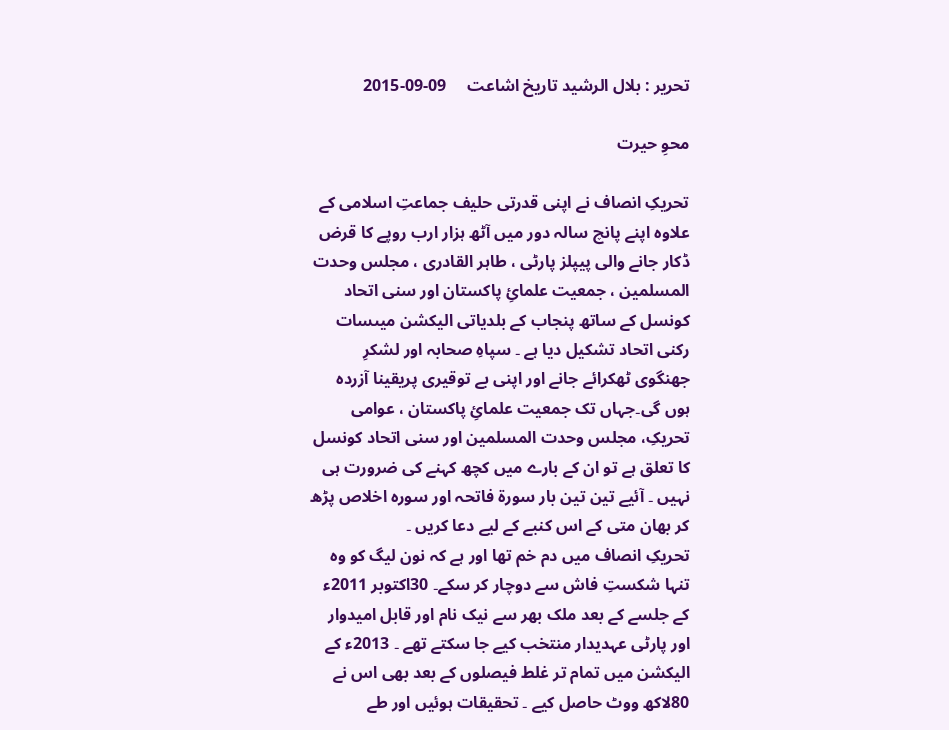تحریر : بلال الرشید تاریخ اشاعت     09-09-2015

محوِ حیرت

تحریکِ انصاف نے اپنی قدرتی حلیف جماعتِ اسلامی کے علاوہ اپنے پانچ سالہ دور میں آٹھ ہزار ارب روپے کا قرض ڈکار جانے والی پیپلز پارٹی ، طاہر القادری ، مجلس وحدت المسلمین ، جمعیت علمائِ پاکستان اور سنی اتحاد کونسل کے ساتھ پنجاب کے بلدیاتی الیکشن میںسات رکنی اتحاد تشکیل دیا ہے ۔ سپاہِ صحابہ اور لشکرِ جھنگوی ٹھکرائے جانے اور اپنی بے توقیری پریقینا آزردہ ہوں گی۔جہاں تک جمعیت علمائِ پاکستان ، عوامی تحریکِ، مجلس وحدت المسلمین اور سنی اتحاد کونسل کا تعلق ہے تو ان کے بارے میں کچھ کہنے کی ضرورت ہی نہیں ۔ آئیے تین تین بار سورۃ فاتحہ اور سورہ اخلاص پڑھ کر بھان متی کے اس کنبے کے لیے دعا کریں ۔
تحریکِ انصاف میں دم خم تھا اور ہے کہ نون لیگ کو وہ تنہا شکستِ فاش سے دوچار کر سکے۔ 30اکتوبر 2011ء کے جلسے کے بعد ملک بھر سے نیک نام اور قابل امیدوار اور پارٹی عہدیدار منتخب کیے جا سکتے تھے ۔ 2013ء کے الیکشن میں تمام تر غلط فیصلوں کے بعد بھی اس نے 80لاکھ ووٹ حاصل کیے ۔ تحقیقات ہوئیں اور طے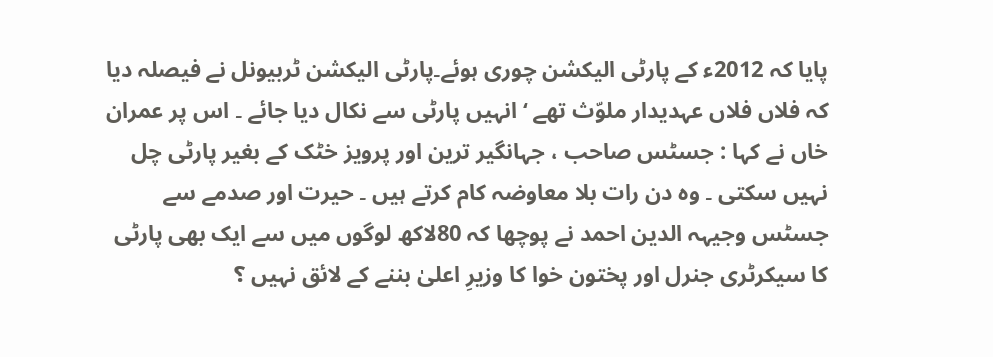پایا کہ 2012ء کے پارٹی الیکشن چوری ہوئے۔پارٹی الیکشن ٹربیونل نے فیصلہ دیا کہ فلاں فلاں عہدیدار ملوّث تھے ‘ انہیں پارٹی سے نکال دیا جائے ۔ اس پر عمران خاں نے کہا : جسٹس صاحب ، جہانگیر ترین اور پرویز خٹک کے بغیر پارٹی چل نہیں سکتی ۔ وہ دن رات بلا معاوضہ کام کرتے ہیں ۔ حیرت اور صدمے سے جسٹس وجیہہ الدین احمد نے پوچھا کہ 80لاکھ لوگوں میں سے ایک بھی پارٹی کا سیکرٹری جنرل اور پختون خوا کا وزیرِ اعلیٰ بننے کے لائق نہیں ؟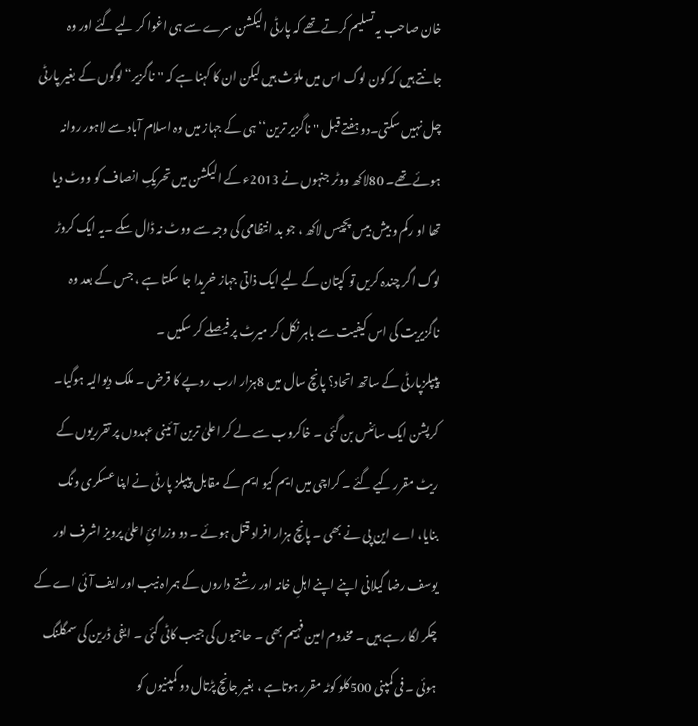خان صاحب یہ تسلیم کرتے تھے کہ پارٹی الیکشن سرے سے ہی اغوا کر لیے گئے اور وہ جانتے ہیں کہ کون لوگ اس میں ملوّث ہیں لیکن ان کا کہنا ہے کہ ''ناگزیر‘‘لوگوں کے بغیر پارٹی چل نہیں سکتی۔دو ہفتے قبل ''ناگزیر ترین‘‘ ہی کے جہاز میں وہ اسلام آباد سے لاہور روانہ ہوئے تھے۔ 80لاکھ ووٹر جنہوں نے 2013ء کے الیکشن میں تحریکِ انصاف کو ووٹ دیا تھا او رکم و بیش بیس پچیس لاکھ ، جو بد انتظامی کی وجہ سے ووٹ نہ ڈال سکے ۔یہ ایک کروڑ لوگ اگر چندہ کریں تو کپتان کے لیے ایک ذاتی جہاز خریدا جا سکتا ہے ، جس کے بعد وہ ناگزیریت کی اس کیفیت سے باہر نکل کر میرٹ پر فیصلے کر سکیں ۔
پیپلزپارٹی کے ساتھ اتحاد؟ پانچ سال میں 8ہزار ارب روپے کا قرض ۔ ملک دیوالیہ ہوگیا۔ کرپشن ایک سائنس بن گئی ۔ خاکروب سے لے کر اعلیٰ ترین آئینی عہدوں پر تقرریوں کے ریٹ مقرر کیے گئے ۔ کراچی میں ایم کیو ایم کے مقابل پیپلز پارٹی نے اپنا عسکری ونگ بنایا، اے این پی نے بھی ۔ پانچ ہزار افراد قتل ہوئے ۔ دو وزرائِ اعلیٰ پرویز اشرف اور یوسف رضا گیلانی اپنے اپنے اہلِ خانہ اور رشتے داروں کے ہمراہ نیب اور ایف آئی اے کے چکر لگا رہے ہیں ۔ مخدوم امین فہیم بھی ۔ حاجیوں کی جیب کاٹی گئی ۔ ایفی ڈرین کی سمگلنگ ہوئی ۔ فی کمپنی 500کلو کوٹہ مقرر ہوتاہے ، بغیر جانچ پڑتال دو کمپنیوں کو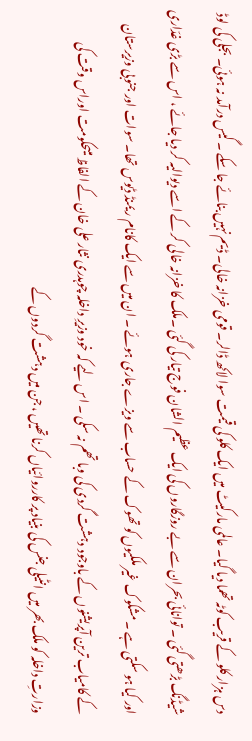دس ہزار کلو کے قریب کوٹہ تھما دیا گیا۔ عالمی مارکیٹ میں ایک کلو کی قیمت سوا لاکھ ڈالر۔ قومی خزانہ خالی۔ ڈیم نہیں بنائے جا سکے ۔ گیس درآمد نہ ہوئی۔ بجلی کی لوڈ شیڈنگ بڑھتی گئی ۔ توانائی بحران سے بے روزگاروں کی ایک عظیم الشان فوج تیار کی گئی ۔ملک کا خزانہ خالی کر کے اسے دیوالیہ کر دیا جائے ، اس سے بڑی غدّاری اور کیا ہو سکتی ہے ۔ مشکوک غیر ملکیوں کو تھوک کے حساب سے ویزے جاری ہوئے ۔ ان میں سے ایک کانام ریمنڈ ڈیوس تھا۔ سوات اور جنوبی وزیرستان کے کامیاب ترین آپریشنوں کے باوجود دہشت گردی کی وبا تھم نہ سکی ۔ اس لیے کہ خود وزیرِ داخلہ چوہدری نثار علی خان کے الفاظ میںحکومت اوراس وقت کی وزارتِ داخلہ کو ملک بھر میں انٹیلی جنس کی بنیاد پر کارروائیاں کرنا تھیں ، جن میں دہشت گردوں کے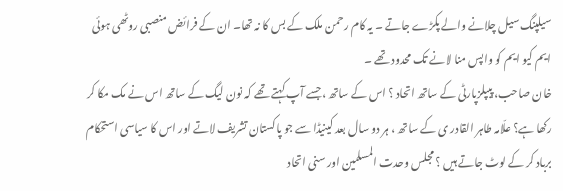سیلپنگ سیل چلانے والے پکڑے جاتے ۔ یہ کام رحمن ملک کے بس کا نہ تھا۔ ان کے فرائض منصبی روٹھی ہوئی ایم کیو ایم کو واپس منا لانے تک محدود تھے ۔
خان صاحب، پیپلزپارٹی کے ساتھ اتحاد ؟ اس کے ساتھ ،جسے آپ کہتے تھے کہ نون لیگ کے ساتھ اس نے مک مکا کر رکھا ہے؟ علّامہ طاہر القادر ی کے ساتھ ، ہر دو سال بعد کینیڈا سے جو پاکستان تشریف لاتے اور اس کا سیاسی استحکام برباد کر کے لوٹ جاتے ہیں ؟ مجلس وحدت المسلمین اور سنی اتحاد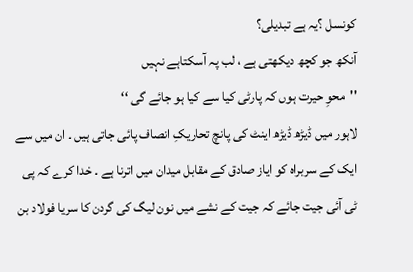کونسل ؟یہ ہے تبدیلی؟
آنکھ جو کچھ دیکھتی ہے ، لب پہ آسکتاہے نہیں
''محوِ حیرت ہوں کہ پارٹی کیا سے کیا ہو جائے گی ‘‘
لاہور میں ڈیڑھ ڈیڑھ اینٹ کی پانچ تحاریکِ انصاف پائی جاتی ہیں ۔ ان میں سے ایک کے سربراہ کو ایاز صادق کے مقابل میدان میں اترنا ہے ۔ خدا کرے کہ پی ٹی آئی جیت جائے کہ جیت کے نشے میں نون لیگ کی گردن کا سریا فولاد بن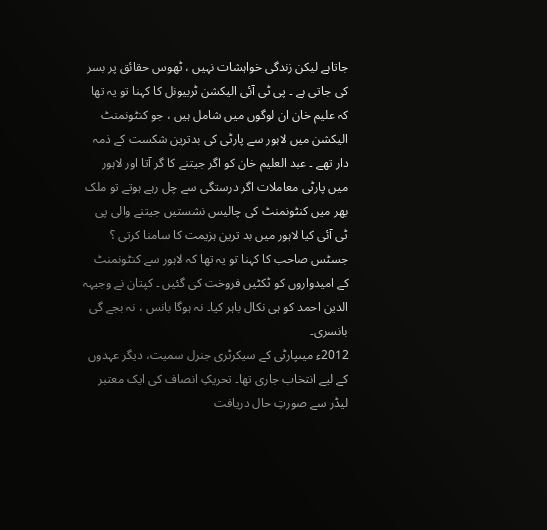جاتاہے لیکن زندگی خواہشات نہیں ، ٹھوس حقائق پر بسر کی جاتی ہے ۔ پی ٹی آئی الیکشن ٹربیونل کا کہنا تو یہ تھا کہ علیم خان ان لوگوں میں شامل ہیں ، جو کنٹونمنٹ الیکشن میں لاہور سے پارٹی کی بدترین شکست کے ذمہ دار تھے ۔ عبد العلیم خان کو اگر جیتنے کا گر آتا اور لاہور میں پارٹی معاملات اگر درستگی سے چل رہے ہوتے تو ملک بھر میں کنٹونمنٹ کی چالیس نشستیں جیتنے والی پی ٹی آئی کیا لاہور میں بد ترین ہزیمت کا سامنا کرتی ؟ جسٹس صاحب کا کہنا تو یہ تھا کہ لاہور سے کنٹونمنٹ کے امیدواروں کو ٹکٹیں فروخت کی گئیں ۔ کپتان نے وجیہہ الدین احمد کو ہی نکال باہر کیا۔ نہ ہوگا بانس ، نہ بجے گی بانسری۔
2012ء میںپارٹی کے سیکرٹری جنرل سمیت، دیگر عہدوں کے لیے انتخاب جاری تھا۔ تحریکِ انصاف کی ایک معتبر لیڈر سے صورتِ حال دریافت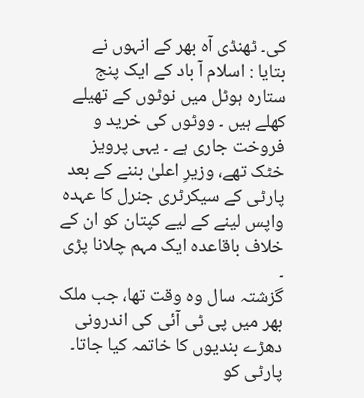کی۔ ٹھنڈی آہ بھر کے انہوں نے بتایا : اسلام آ باد کے ایک پنج ستارہ ہوٹل میں نوٹوں کے تھیلے کھلے ہیں ۔ ووٹوں کی خرید و فروخت جاری ہے ۔ یہی پرویز خٹک تھے، وزیرِ اعلیٰ بننے کے بعد پارٹی کے سیکرٹری جنرل کا عہدہ واپس لینے کے لیے کپتان کو ان کے خلاف باقاعدہ ایک مہم چلانا پڑی ۔
گزشتہ سال وہ وقت تھا، جب ملک بھر میں پی ٹی آئی کی اندرونی دھڑے بندیوں کا خاتمہ کیا جاتا۔ پارٹی کو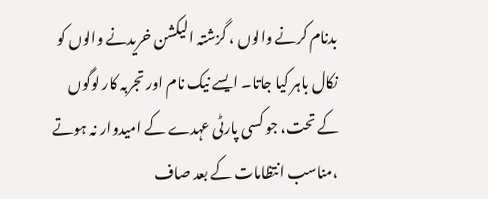بدنام کرنے والوں ، گزشتہ الیکشن خریدنے والوں کو نکال باہر کیا جاتا۔ ایسے نیک نام اور تجربہ کار لوگوں کے تحت، جو کسی پارٹی عہدے کے امیدوار نہ ہوتے ،مناسب انتظامات کے بعد صاف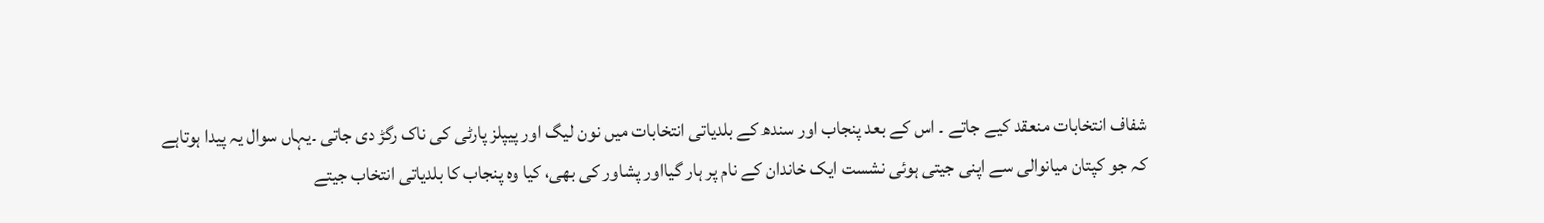شفاف انتخابات منعقد کیے جاتے ۔ اس کے بعد پنجاب اور سندھ کے بلدیاتی انتخابات میں نون لیگ اور پیپلز پارٹی کی ناک رگڑ دی جاتی ۔یہاں سوال یہ پیدا ہوتاہے کہ جو کپتان میانوالی سے اپنی جیتی ہوئی نشست ایک خاندان کے نام پر ہار گیااور پشاور کی بھی، کیا وہ پنجاب کا بلدیاتی انتخاب جیتے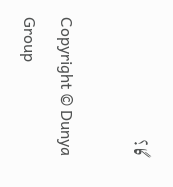گا؟

Copyright © Dunya Group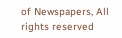of Newspapers, All rights reserved